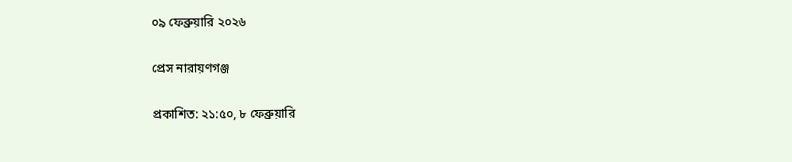০৯ ফেব্রুয়ারি ২০২৬

প্রেস নারায়ণগঞ্জ

প্রকাশিত: ২১:৫০, ৮ ফেব্রুয়ারি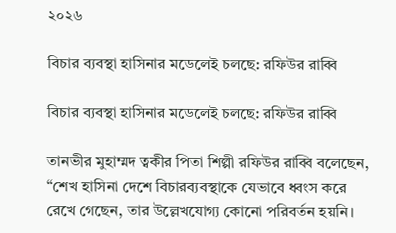২০২৬

বিচার ব্যবস্থা হাসিনার মডেলেই চলছে: রফিউর রাব্বি

বিচার ব্যবস্থা হাসিনার মডেলেই চলছে: রফিউর রাব্বি

তানভীর মুহাম্মদ ত্বকীর পিতা শিল্পী রফিউর রাব্বি বলেছেন, “শেখ হাসিনা দেশে বিচারব্যবস্থাকে যেভাবে ধ্বংস করে রেখে গেছেন, তার উল্লেখযোগ্য কোনো পরিবর্তন হয়নি।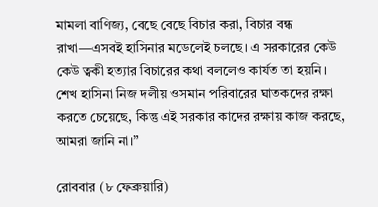মামলা বাণিজ্য, বেছে বেছে বিচার করা, বিচার বন্ধ রাখা—এসবই হাসিনার মডেলেই চলছে। এ সরকারের কেউ কেউ ত্বকী হত্যার বিচারের কথা বললেও কার্যত তা হয়নি। শেখ হাসিনা নিজ দলীয় ওসমান পরিবারের ঘাতকদের রক্ষা করতে চেয়েছে, কিন্তু এই সরকার কাদের রক্ষায় কাজ করছে, আমরা জানি না।”

রোববার (৮ ফেব্রুয়ারি)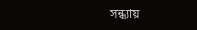সন্ধ্যায়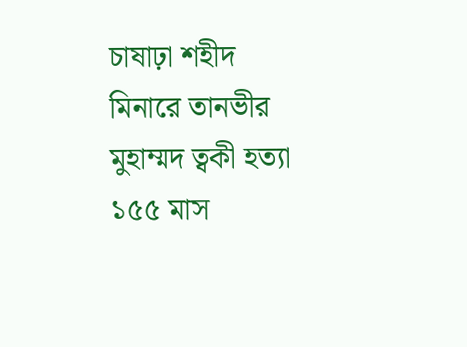চাষাঢ়া শহীদ মিনারে তানভীর মুহাম্মদ ত্বকী হত্যা ১৫৫ মাস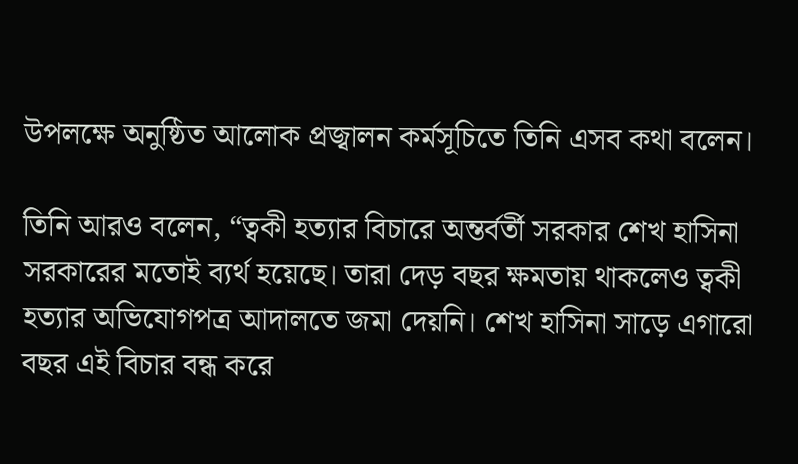উপলক্ষে অনুষ্ঠিত আলোক প্রজ্বালন কর্মসূচিতে তিনি এসব কথা বলেন।

তিনি আরও বলেন, “ত্বকী হত্যার বিচারে অন্তর্বর্তী সরকার শেখ হাসিনা সরকারের মতোই ব্যর্থ হয়েছে। তারা দেড় বছর ক্ষমতায় থাকলেও ত্বকী হত্যার অভিযোগপত্র আদালতে জমা দেয়নি। শেখ হাসিনা সাড়ে এগারো বছর এই বিচার বন্ধ করে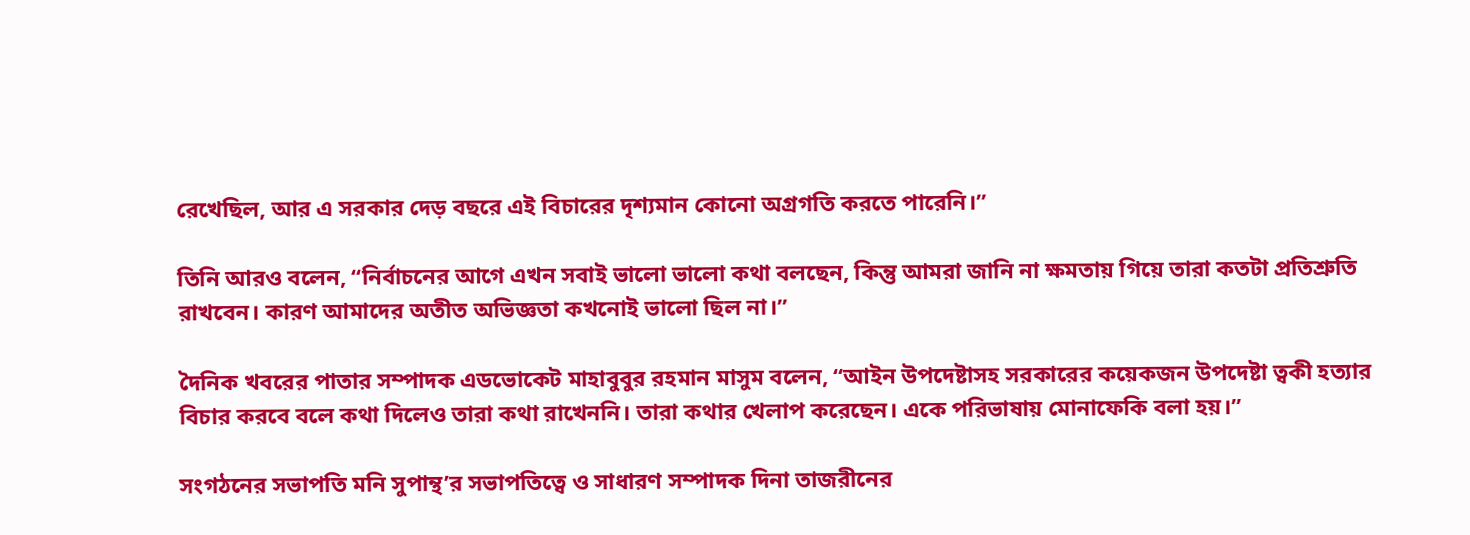রেখেছিল, আর এ সরকার দেড় বছরে এই বিচারের দৃশ্যমান কোনো অগ্রগতি করতে পারেনি।”

তিনি আরও বলেন, “নির্বাচনের আগে এখন সবাই ভালো ভালো কথা বলছেন, কিন্তু আমরা জানি না ক্ষমতায় গিয়ে তারা কতটা প্রতিশ্রুতি রাখবেন। কারণ আমাদের অতীত অভিজ্ঞতা কখনোই ভালো ছিল না।”

দৈনিক খবরের পাতার সম্পাদক এডভোকেট মাহাবুবুর রহমান মাসুম বলেন, “আইন উপদেষ্টাসহ সরকারের কয়েকজন উপদেষ্টা ত্বকী হত্যার বিচার করবে বলে কথা দিলেও তারা কথা রাখেননি। তারা কথার খেলাপ করেছেন। একে পরিভাষায় মোনাফেকি বলা হয়।”

সংগঠনের সভাপতি মনি সুপান্থ’র সভাপতিত্বে ও সাধারণ সম্পাদক দিনা তাজরীনের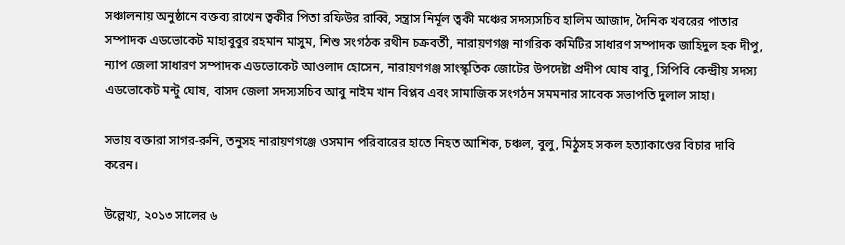সঞ্চালনায় অনুষ্ঠানে বক্তব্য রাখেন ত্বকীর পিতা রফিউর রাব্বি, সন্ত্রাস নির্মূল ত্বকী মঞ্চের সদস্যসচিব হালিম আজাদ, দৈনিক খবরের পাতার সম্পাদক এডভোকেট মাহাবুবুর রহমান মাসুম, শিশু সংগঠক রথীন চক্রবর্তী, নারায়ণগঞ্জ নাগরিক কমিটির সাধারণ সম্পাদক জাহিদুল হক দীপু, ন্যাপ জেলা সাধারণ সম্পাদক এডভোকেট আওলাদ হোসেন, নারায়ণগঞ্জ সাংস্কৃতিক জোটের উপদেষ্টা প্রদীপ ঘোষ বাবু, সিপিবি কেন্দ্রীয় সদস্য এডভোকেট মন্টু ঘোষ, বাসদ জেলা সদস্যসচিব আবু নাইম খান বিপ্লব এবং সামাজিক সংগঠন সমমনার সাবেক সভাপতি দুলাল সাহা।

সভায় বক্তারা সাগর-রুনি, তনুসহ নারায়ণগঞ্জে ওসমান পরিবারের হাতে নিহত আশিক, চঞ্চল, বুলু, মিঠুসহ সকল হত্যাকাণ্ডের বিচার দাবি করেন।

উল্লেখ্য, ২০১৩ সালের ৬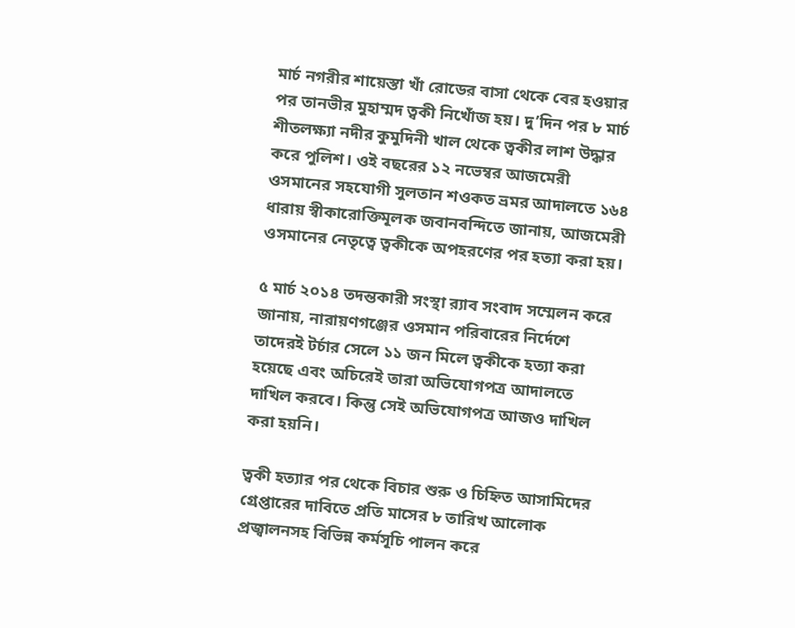মার্চ নগরীর শায়েস্তা খাঁ রোডের বাসা থেকে বের হওয়ার পর তানভীর মুহাম্মদ ত্বকী নিখোঁজ হয়। দু’দিন পর ৮ মার্চ শীতলক্ষ্যা নদীর কুমুদিনী খাল থেকে ত্বকীর লাশ উদ্ধার করে পুলিশ। ওই বছরের ১২ নভেম্বর আজমেরী ওসমানের সহযোগী সুলতান শওকত ভ্রমর আদালতে ১৬৪ ধারায় স্বীকারোক্তিমূলক জবানবন্দিতে জানায়, আজমেরী ওসমানের নেতৃত্বে ত্বকীকে অপহরণের পর হত্যা করা হয়।

৫ মার্চ ২০১৪ তদন্তকারী সংস্থা র‍্যাব সংবাদ সম্মেলন করে জানায়, নারায়ণগঞ্জের ওসমান পরিবারের নির্দেশে তাদেরই টর্চার সেলে ১১ জন মিলে ত্বকীকে হত্যা করা হয়েছে এবং অচিরেই তারা অভিযোগপত্র আদালতে দাখিল করবে। কিন্তু সেই অভিযোগপত্র আজও দাখিল করা হয়নি।

ত্বকী হত্যার পর থেকে বিচার শুরু ও চিহ্নিত আসামিদের গ্রেপ্তারের দাবিতে প্রতি মাসের ৮ তারিখ আলোক প্রজ্বালনসহ বিভিন্ন কর্মসূচি পালন করে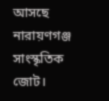আসছে নারায়ণগঞ্জ সাংস্কৃতিক জোট।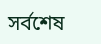সর্বশেষ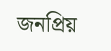জনপ্রিয়